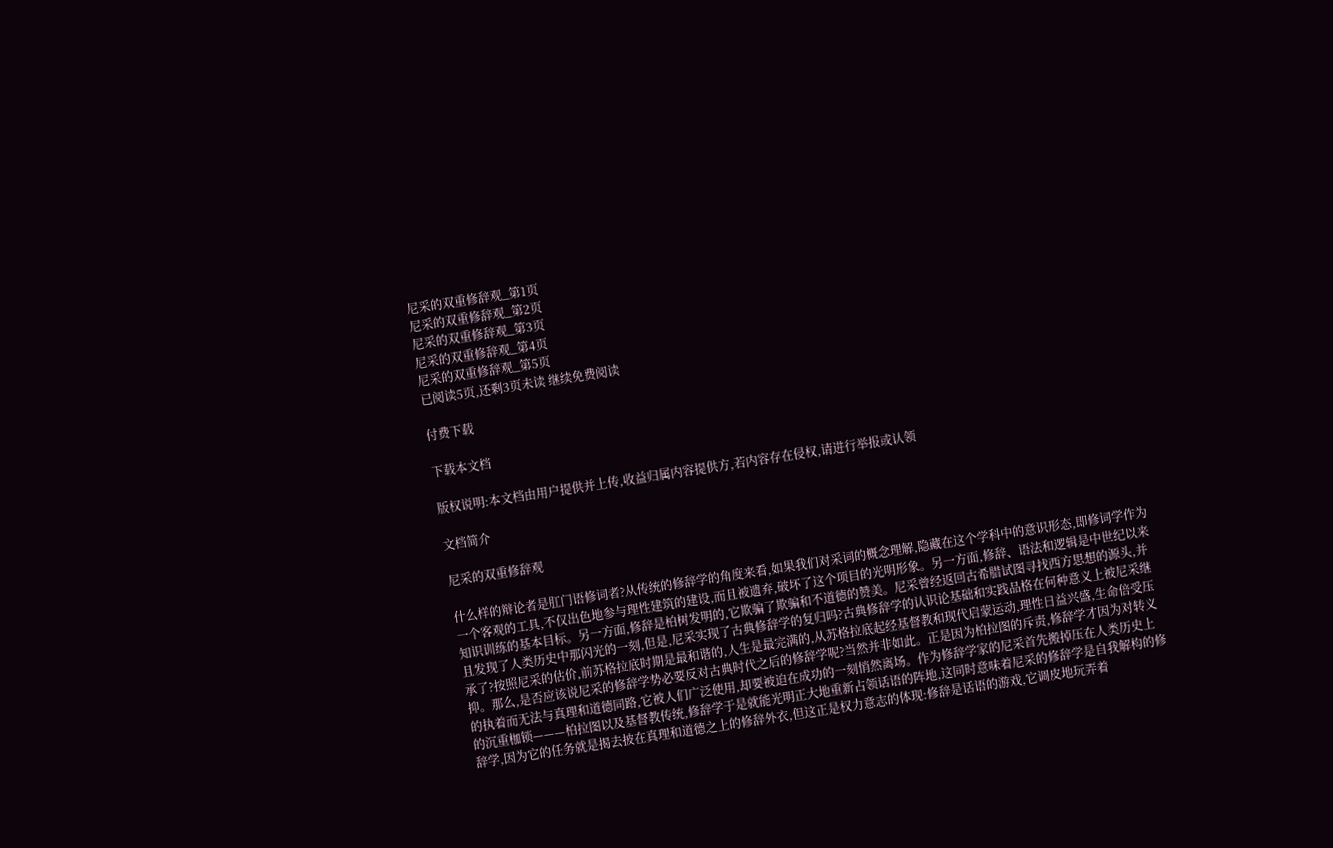尼采的双重修辞观_第1页
尼采的双重修辞观_第2页
尼采的双重修辞观_第3页
尼采的双重修辞观_第4页
尼采的双重修辞观_第5页
已阅读5页,还剩3页未读 继续免费阅读

付费下载

下载本文档

版权说明:本文档由用户提供并上传,收益归属内容提供方,若内容存在侵权,请进行举报或认领

文档简介

尼采的双重修辞观

什么样的辩论者是肛门语修词者?从传统的修辞学的角度来看,如果我们对采词的概念理解,隐藏在这个学科中的意识形态,即修词学作为一个客观的工具,不仅出色地参与理性建筑的建设,而且被遗弃,破坏了这个项目的光明形象。另一方面,修辞、语法和逻辑是中世纪以来知识训练的基本目标。另一方面,修辞是柏树发明的,它欺骗了欺骗和不道德的赞美。尼采曾经返回古希腊试图寻找西方思想的源头,并且发现了人类历史中那闪光的一刻,但是,尼采实现了古典修辞学的复归吗?古典修辞学的认识论基础和实践品格在何种意义上被尼采继承了?按照尼采的估价,前苏格拉底时期是最和谐的,人生是最完满的,从苏格拉底起经基督教和现代启蒙运动,理性日益兴盛,生命倍受压抑。那么,是否应该说尼采的修辞学势必要反对古典时代之后的修辞学呢?当然并非如此。正是因为柏拉图的斥责,修辞学才因为对转义的执着而无法与真理和道德同路,它被人们广泛使用,却要被迫在成功的一刻悄然离场。作为修辞学家的尼采首先搬掉压在人类历史上的沉重枷锁———柏拉图以及基督教传统,修辞学于是就能光明正大地重新占领话语的阵地,这同时意味着尼采的修辞学是自我解构的修辞学,因为它的任务就是揭去披在真理和道德之上的修辞外衣,但这正是权力意志的体现:修辞是话语的游戏,它调皮地玩弄着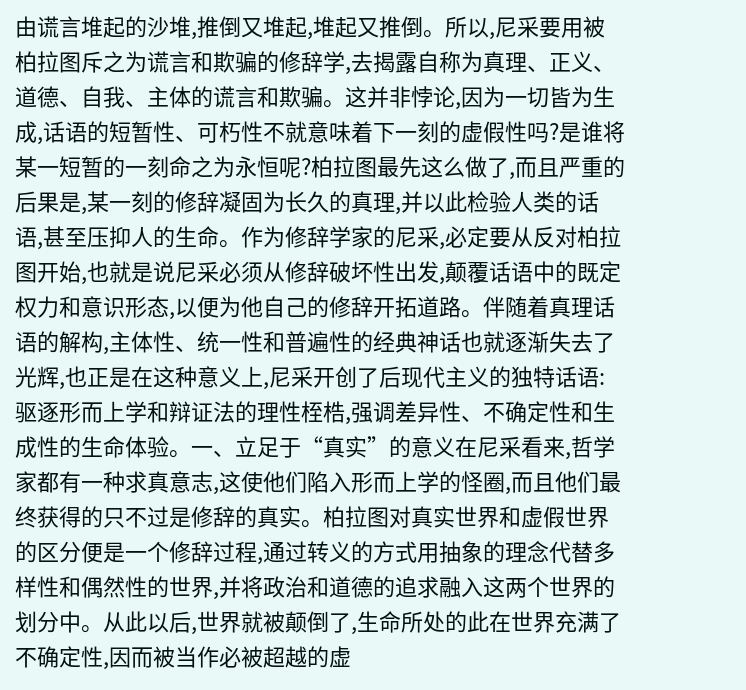由谎言堆起的沙堆,推倒又堆起,堆起又推倒。所以,尼采要用被柏拉图斥之为谎言和欺骗的修辞学,去揭露自称为真理、正义、道德、自我、主体的谎言和欺骗。这并非悖论,因为一切皆为生成,话语的短暂性、可朽性不就意味着下一刻的虚假性吗?是谁将某一短暂的一刻命之为永恒呢?柏拉图最先这么做了,而且严重的后果是,某一刻的修辞凝固为长久的真理,并以此检验人类的话语,甚至压抑人的生命。作为修辞学家的尼采,必定要从反对柏拉图开始,也就是说尼采必须从修辞破坏性出发,颠覆话语中的既定权力和意识形态,以便为他自己的修辞开拓道路。伴随着真理话语的解构,主体性、统一性和普遍性的经典神话也就逐渐失去了光辉,也正是在这种意义上,尼采开创了后现代主义的独特话语:驱逐形而上学和辩证法的理性桎梏,强调差异性、不确定性和生成性的生命体验。一、立足于“真实”的意义在尼采看来,哲学家都有一种求真意志,这使他们陷入形而上学的怪圈,而且他们最终获得的只不过是修辞的真实。柏拉图对真实世界和虚假世界的区分便是一个修辞过程,通过转义的方式用抽象的理念代替多样性和偶然性的世界,并将政治和道德的追求融入这两个世界的划分中。从此以后,世界就被颠倒了,生命所处的此在世界充满了不确定性,因而被当作必被超越的虚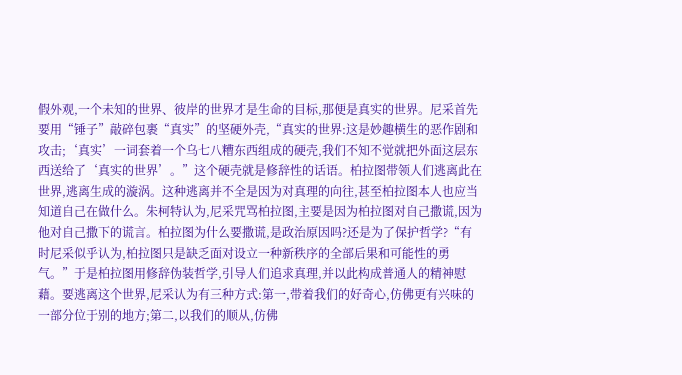假外观,一个未知的世界、彼岸的世界才是生命的目标,那便是真实的世界。尼采首先要用“锤子”敲碎包裹“真实”的坚硬外壳,“真实的世界:这是妙趣横生的恶作剧和攻击;‘真实’一词套着一个乌七八糟东西组成的硬壳,我们不知不觉就把外面这层东西送给了‘真实的世界’。”这个硬壳就是修辞性的话语。柏拉图带领人们逃离此在世界,逃离生成的漩涡。这种逃离并不全是因为对真理的向往,甚至柏拉图本人也应当知道自己在做什么。朱柯特认为,尼采咒骂柏拉图,主要是因为柏拉图对自己撒谎,因为他对自己撒下的谎言。柏拉图为什么要撒谎,是政治原因吗?还是为了保护哲学?“有时尼采似乎认为,柏拉图只是缺乏面对设立一种新秩序的全部后果和可能性的勇气。”于是柏拉图用修辞伪装哲学,引导人们追求真理,并以此构成普通人的精神慰藉。要逃离这个世界,尼采认为有三种方式:第一,带着我们的好奇心,仿佛更有兴味的一部分位于别的地方;第二,以我们的顺从,仿佛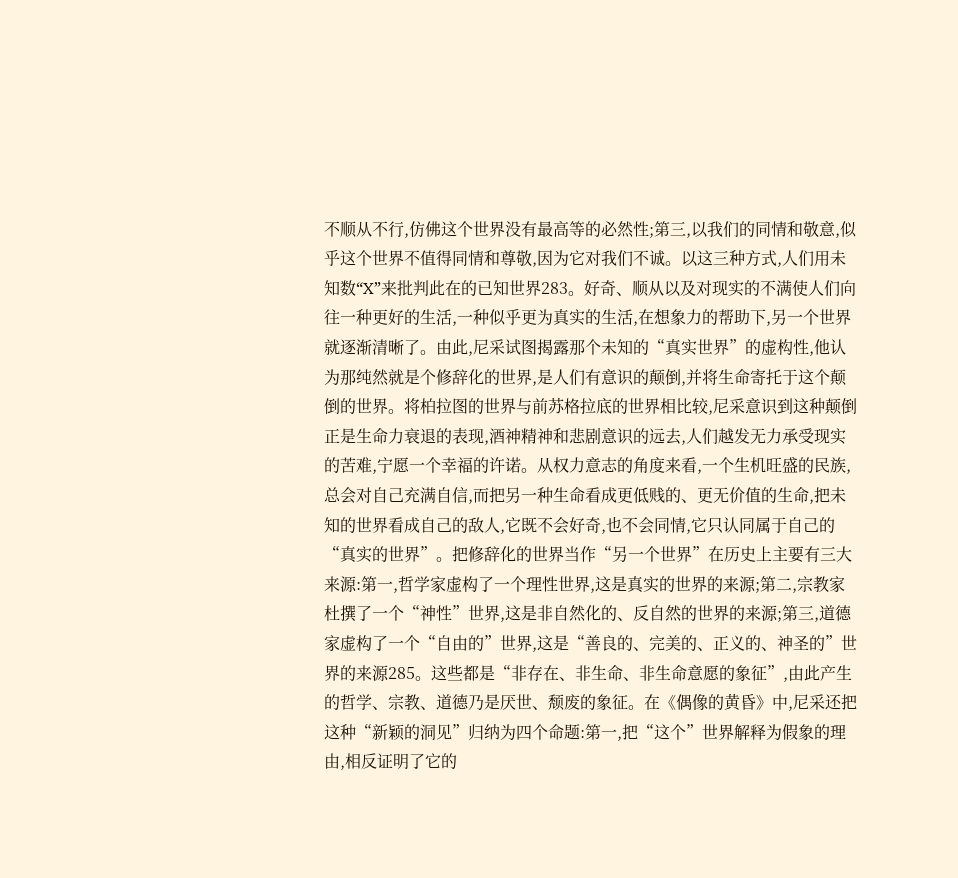不顺从不行,仿佛这个世界没有最高等的必然性;第三,以我们的同情和敬意,似乎这个世界不值得同情和尊敬,因为它对我们不诚。以这三种方式,人们用未知数“X”来批判此在的已知世界283。好奇、顺从以及对现实的不满使人们向往一种更好的生活,一种似乎更为真实的生活,在想象力的帮助下,另一个世界就逐渐清晰了。由此,尼采试图揭露那个未知的“真实世界”的虚构性,他认为那纯然就是个修辞化的世界,是人们有意识的颠倒,并将生命寄托于这个颠倒的世界。将柏拉图的世界与前苏格拉底的世界相比较,尼采意识到这种颠倒正是生命力衰退的表现,酒神精神和悲剧意识的远去,人们越发无力承受现实的苦难,宁愿一个幸福的许诺。从权力意志的角度来看,一个生机旺盛的民族,总会对自己充满自信,而把另一种生命看成更低贱的、更无价值的生命,把未知的世界看成自己的敌人,它既不会好奇,也不会同情,它只认同属于自己的“真实的世界”。把修辞化的世界当作“另一个世界”在历史上主要有三大来源:第一,哲学家虚构了一个理性世界,这是真实的世界的来源;第二,宗教家杜撰了一个“神性”世界,这是非自然化的、反自然的世界的来源;第三,道德家虚构了一个“自由的”世界,这是“善良的、完美的、正义的、神圣的”世界的来源285。这些都是“非存在、非生命、非生命意愿的象征”,由此产生的哲学、宗教、道德乃是厌世、颓废的象征。在《偶像的黄昏》中,尼采还把这种“新颖的洞见”归纳为四个命题:第一,把“这个”世界解释为假象的理由,相反证明了它的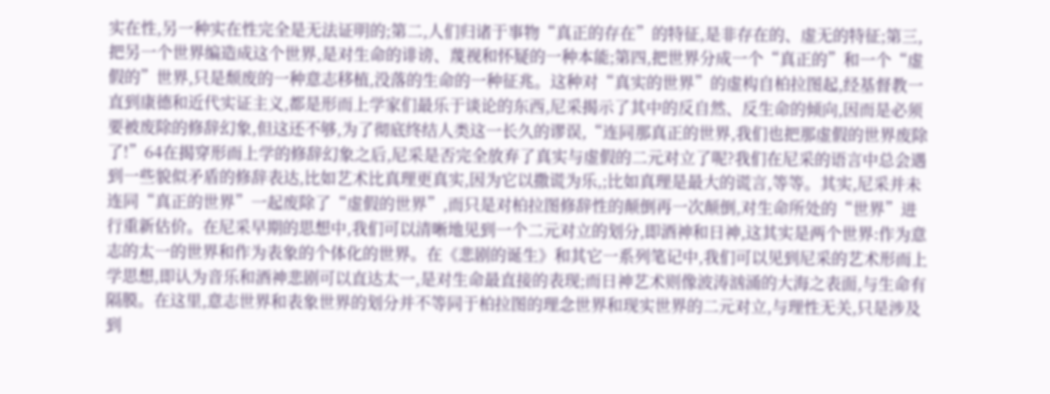实在性,另一种实在性完全是无法证明的;第二,人们归诸于事物“真正的存在”的特征,是非存在的、虚无的特征;第三,把另一个世界编造成这个世界,是对生命的诽谤、蔑视和怀疑的一种本能;第四,把世界分成一个“真正的”和一个“虚假的”世界,只是颓废的一种意志移植,没落的生命的一种征兆。这种对“真实的世界”的虚构自柏拉图起,经基督教一直到康德和近代实证主义,都是形而上学家们最乐于谈论的东西,尼采揭示了其中的反自然、反生命的倾向,因而是必须要被废除的修辞幻象,但这还不够,为了彻底终结人类这一长久的谬误,“连同那真正的世界,我们也把那虚假的世界废除了!”64在揭穿形而上学的修辞幻象之后,尼采是否完全放弃了真实与虚假的二元对立了呢?我们在尼采的语言中总会遇到一些貌似矛盾的修辞表达,比如艺术比真理更真实,因为它以撒谎为乐,;比如真理是最大的谎言,等等。其实,尼采并未连同“真正的世界”一起废除了“虚假的世界”,而只是对柏拉图修辞性的颠倒再一次颠倒,对生命所处的“世界”进行重新估价。在尼采早期的思想中,我们可以清晰地见到一个二元对立的划分,即酒神和日神,这其实是两个世界:作为意志的太一的世界和作为表象的个体化的世界。在《悲剧的诞生》和其它一系列笔记中,我们可以见到尼采的艺术形而上学思想,即认为音乐和酒神悲剧可以直达太一,是对生命最直接的表现;而日神艺术则像波涛汹涌的大海之表面,与生命有隔膜。在这里,意志世界和表象世界的划分并不等同于柏拉图的理念世界和现实世界的二元对立,与理性无关,只是涉及到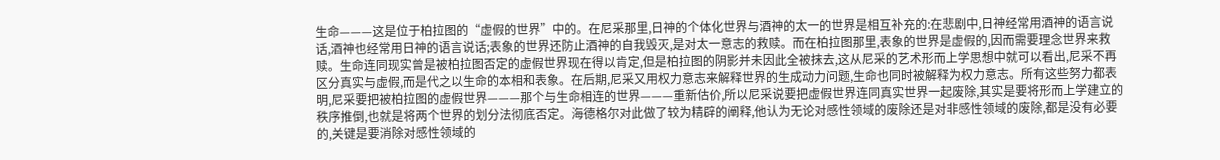生命———这是位于柏拉图的“虚假的世界”中的。在尼采那里,日神的个体化世界与酒神的太一的世界是相互补充的:在悲剧中,日神经常用酒神的语言说话,酒神也经常用日神的语言说话;表象的世界还防止酒神的自我毁灭,是对太一意志的救赎。而在柏拉图那里,表象的世界是虚假的,因而需要理念世界来救赎。生命连同现实曾是被柏拉图否定的虚假世界现在得以肯定,但是柏拉图的阴影并未因此全被抹去,这从尼采的艺术形而上学思想中就可以看出,尼采不再区分真实与虚假,而是代之以生命的本相和表象。在后期,尼采又用权力意志来解释世界的生成动力问题,生命也同时被解释为权力意志。所有这些努力都表明,尼采要把被柏拉图的虚假世界———那个与生命相连的世界———重新估价,所以尼采说要把虚假世界连同真实世界一起废除,其实是要将形而上学建立的秩序推倒,也就是将两个世界的划分法彻底否定。海德格尔对此做了较为精辟的阐释,他认为无论对感性领域的废除还是对非感性领域的废除,都是没有必要的,关键是要消除对感性领域的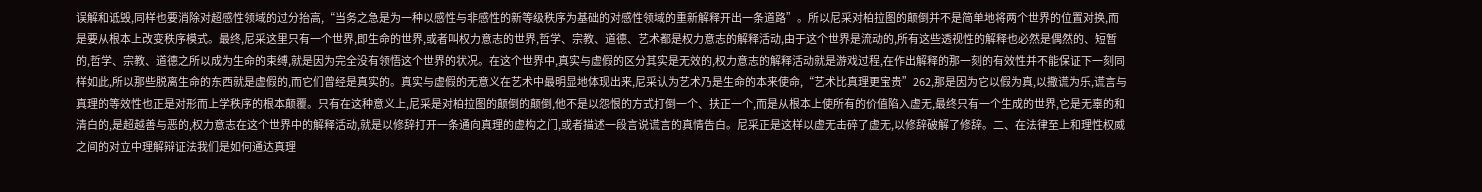误解和诋毁,同样也要消除对超感性领域的过分抬高,“当务之急是为一种以感性与非感性的新等级秩序为基础的对感性领域的重新解释开出一条道路”。所以尼采对柏拉图的颠倒并不是简单地将两个世界的位置对换,而是要从根本上改变秩序模式。最终,尼采这里只有一个世界,即生命的世界,或者叫权力意志的世界,哲学、宗教、道德、艺术都是权力意志的解释活动,由于这个世界是流动的,所有这些透视性的解释也必然是偶然的、短暂的,哲学、宗教、道德之所以成为生命的束缚,就是因为完全没有领悟这个世界的状况。在这个世界中,真实与虚假的区分其实是无效的,权力意志的解释活动就是游戏过程,在作出解释的那一刻的有效性并不能保证下一刻同样如此,所以那些脱离生命的东西就是虚假的,而它们曾经是真实的。真实与虚假的无意义在艺术中最明显地体现出来,尼采认为艺术乃是生命的本来使命,“艺术比真理更宝贵”262,那是因为它以假为真,以撒谎为乐,谎言与真理的等效性也正是对形而上学秩序的根本颠覆。只有在这种意义上,尼采是对柏拉图的颠倒的颠倒,他不是以怨恨的方式打倒一个、扶正一个,而是从根本上使所有的价值陷入虚无,最终只有一个生成的世界,它是无辜的和清白的,是超越善与恶的,权力意志在这个世界中的解释活动,就是以修辞打开一条通向真理的虚构之门,或者描述一段言说谎言的真情告白。尼采正是这样以虚无击碎了虚无,以修辞破解了修辞。二、在法律至上和理性权威之间的对立中理解辩证法我们是如何通达真理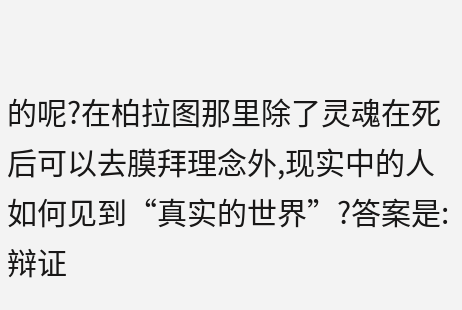的呢?在柏拉图那里除了灵魂在死后可以去膜拜理念外,现实中的人如何见到“真实的世界”?答案是:辩证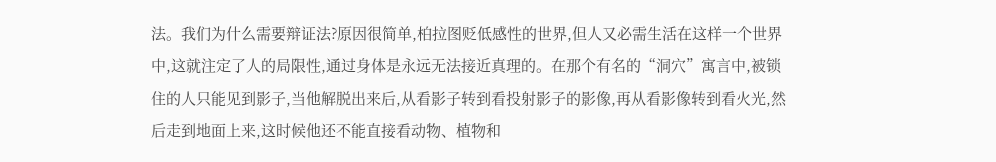法。我们为什么需要辩证法?原因很简单,柏拉图贬低感性的世界,但人又必需生活在这样一个世界中,这就注定了人的局限性,通过身体是永远无法接近真理的。在那个有名的“洞穴”寓言中,被锁住的人只能见到影子,当他解脱出来后,从看影子转到看投射影子的影像,再从看影像转到看火光,然后走到地面上来,这时候他还不能直接看动物、植物和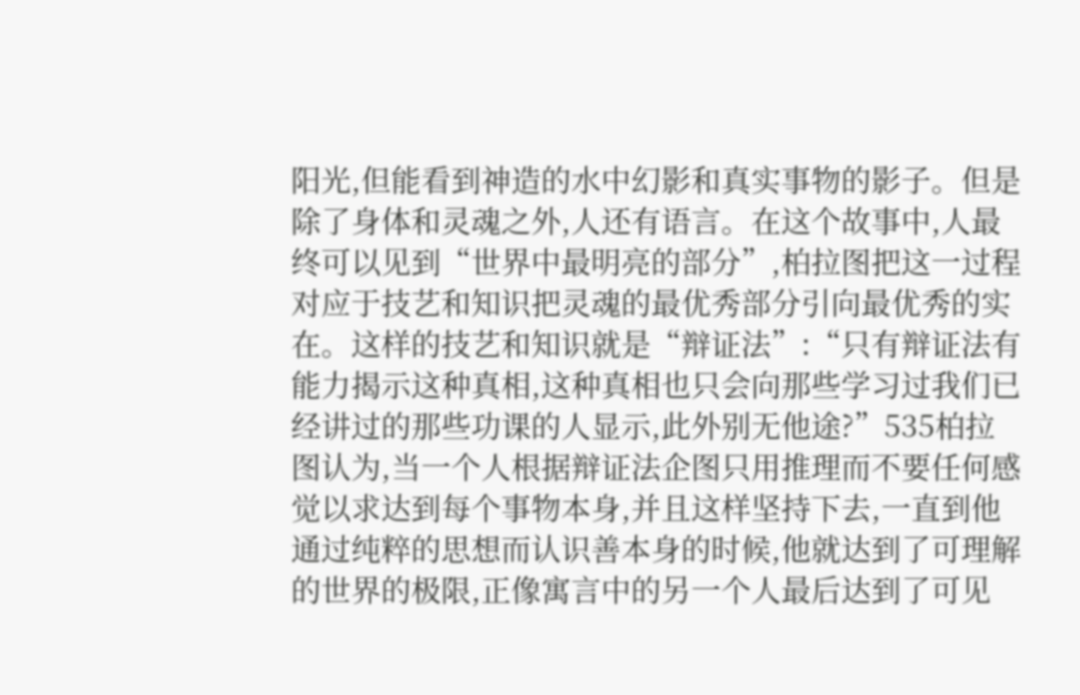阳光,但能看到神造的水中幻影和真实事物的影子。但是除了身体和灵魂之外,人还有语言。在这个故事中,人最终可以见到“世界中最明亮的部分”,柏拉图把这一过程对应于技艺和知识把灵魂的最优秀部分引向最优秀的实在。这样的技艺和知识就是“辩证法”:“只有辩证法有能力揭示这种真相,这种真相也只会向那些学习过我们已经讲过的那些功课的人显示,此外别无他途?”535柏拉图认为,当一个人根据辩证法企图只用推理而不要任何感觉以求达到每个事物本身,并且这样坚持下去,一直到他通过纯粹的思想而认识善本身的时候,他就达到了可理解的世界的极限,正像寓言中的另一个人最后达到了可见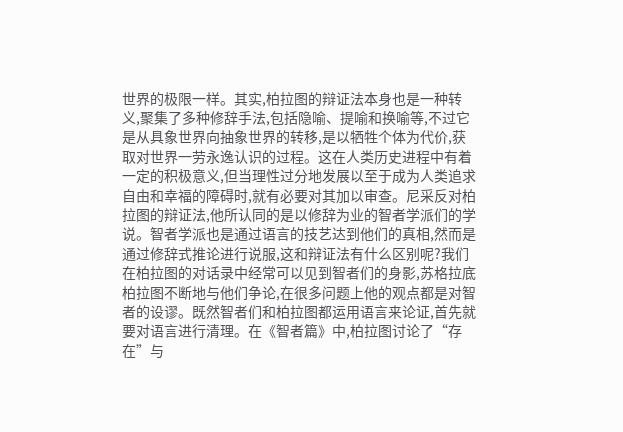世界的极限一样。其实,柏拉图的辩证法本身也是一种转义,聚集了多种修辞手法,包括隐喻、提喻和换喻等,不过它是从具象世界向抽象世界的转移,是以牺牲个体为代价,获取对世界一劳永逸认识的过程。这在人类历史进程中有着一定的积极意义,但当理性过分地发展以至于成为人类追求自由和幸福的障碍时,就有必要对其加以审查。尼采反对柏拉图的辩证法,他所认同的是以修辞为业的智者学派们的学说。智者学派也是通过语言的技艺达到他们的真相,然而是通过修辞式推论进行说服,这和辩证法有什么区别呢?我们在柏拉图的对话录中经常可以见到智者们的身影,苏格拉底柏拉图不断地与他们争论,在很多问题上他的观点都是对智者的设谬。既然智者们和柏拉图都运用语言来论证,首先就要对语言进行清理。在《智者篇》中,柏拉图讨论了“存在”与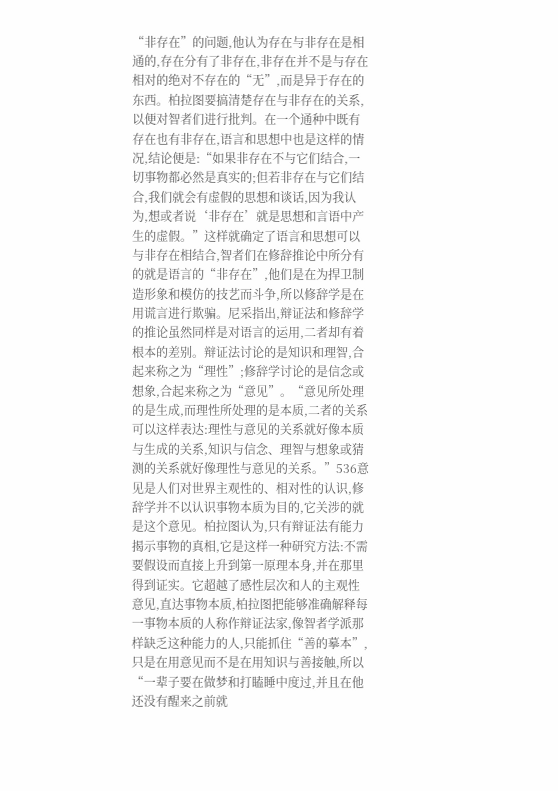“非存在”的问题,他认为存在与非存在是相通的,存在分有了非存在,非存在并不是与存在相对的绝对不存在的“无”,而是异于存在的东西。柏拉图要搞清楚存在与非存在的关系,以便对智者们进行批判。在一个通种中既有存在也有非存在,语言和思想中也是这样的情况,结论便是:“如果非存在不与它们结合,一切事物都必然是真实的;但若非存在与它们结合,我们就会有虚假的思想和谈话,因为我认为,想或者说‘非存在’就是思想和言语中产生的虚假。”这样就确定了语言和思想可以与非存在相结合,智者们在修辞推论中所分有的就是语言的“非存在”,他们是在为捍卫制造形象和模仿的技艺而斗争,所以修辞学是在用谎言进行欺骗。尼采指出,辩证法和修辞学的推论虽然同样是对语言的运用,二者却有着根本的差别。辩证法讨论的是知识和理智,合起来称之为“理性”;修辞学讨论的是信念或想象,合起来称之为“意见”。“意见所处理的是生成,而理性所处理的是本质,二者的关系可以这样表达:理性与意见的关系就好像本质与生成的关系,知识与信念、理智与想象或猜测的关系就好像理性与意见的关系。”536意见是人们对世界主观性的、相对性的认识,修辞学并不以认识事物本质为目的,它关涉的就是这个意见。柏拉图认为,只有辩证法有能力揭示事物的真相,它是这样一种研究方法:不需要假设而直接上升到第一原理本身,并在那里得到证实。它超越了感性层次和人的主观性意见,直达事物本质,柏拉图把能够准确解释每一事物本质的人称作辩证法家,像智者学派那样缺乏这种能力的人,只能抓住“善的摹本”,只是在用意见而不是在用知识与善接触,所以“一辈子要在做梦和打瞌睡中度过,并且在他还没有醒来之前就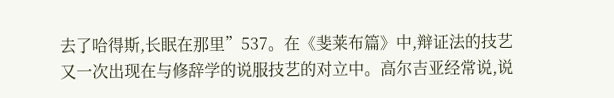去了哈得斯,长眠在那里”537。在《斐莱布篇》中,辩证法的技艺又一次出现在与修辞学的说服技艺的对立中。高尔吉亚经常说,说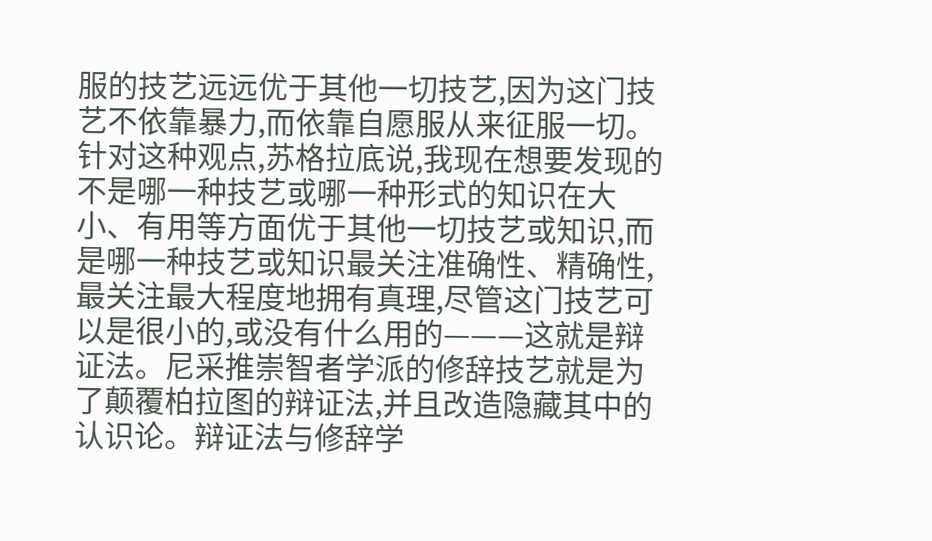服的技艺远远优于其他一切技艺,因为这门技艺不依靠暴力,而依靠自愿服从来征服一切。针对这种观点,苏格拉底说,我现在想要发现的不是哪一种技艺或哪一种形式的知识在大小、有用等方面优于其他一切技艺或知识,而是哪一种技艺或知识最关注准确性、精确性,最关注最大程度地拥有真理,尽管这门技艺可以是很小的,或没有什么用的———这就是辩证法。尼采推崇智者学派的修辞技艺就是为了颠覆柏拉图的辩证法,并且改造隐藏其中的认识论。辩证法与修辞学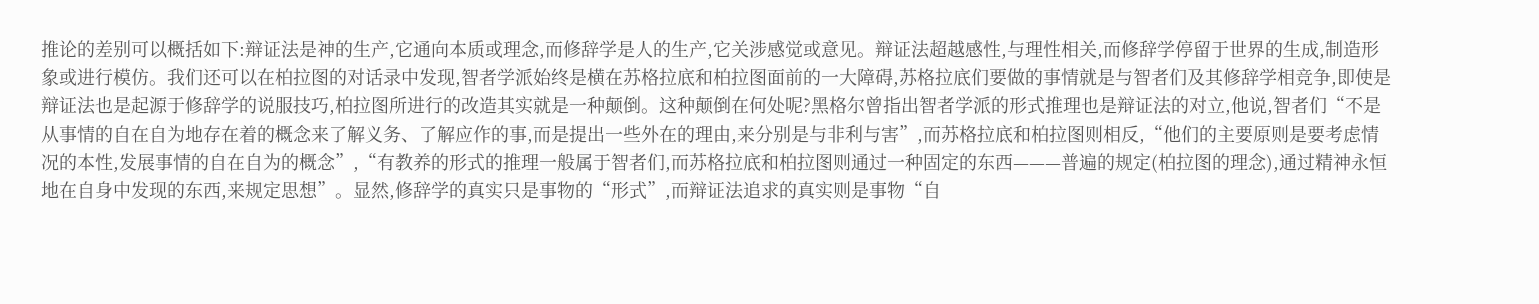推论的差别可以概括如下:辩证法是神的生产,它通向本质或理念,而修辞学是人的生产,它关涉感觉或意见。辩证法超越感性,与理性相关,而修辞学停留于世界的生成,制造形象或进行模仿。我们还可以在柏拉图的对话录中发现,智者学派始终是横在苏格拉底和柏拉图面前的一大障碍,苏格拉底们要做的事情就是与智者们及其修辞学相竞争,即使是辩证法也是起源于修辞学的说服技巧,柏拉图所进行的改造其实就是一种颠倒。这种颠倒在何处呢?黑格尔曾指出智者学派的形式推理也是辩证法的对立,他说,智者们“不是从事情的自在自为地存在着的概念来了解义务、了解应作的事,而是提出一些外在的理由,来分别是与非利与害”,而苏格拉底和柏拉图则相反,“他们的主要原则是要考虑情况的本性,发展事情的自在自为的概念”,“有教养的形式的推理一般属于智者们,而苏格拉底和柏拉图则通过一种固定的东西———普遍的规定(柏拉图的理念),通过精神永恒地在自身中发现的东西,来规定思想”。显然,修辞学的真实只是事物的“形式”,而辩证法追求的真实则是事物“自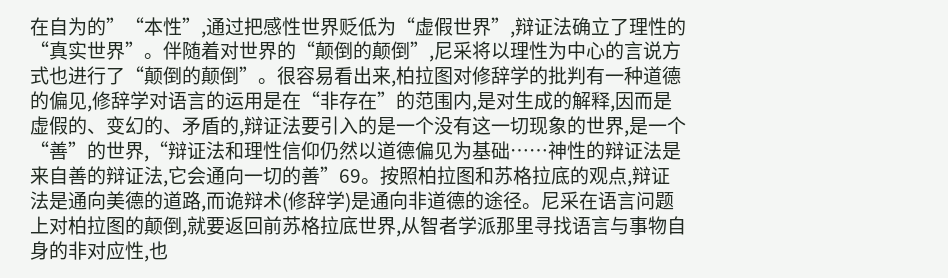在自为的”“本性”,通过把感性世界贬低为“虚假世界”,辩证法确立了理性的“真实世界”。伴随着对世界的“颠倒的颠倒”,尼采将以理性为中心的言说方式也进行了“颠倒的颠倒”。很容易看出来,柏拉图对修辞学的批判有一种道德的偏见,修辞学对语言的运用是在“非存在”的范围内,是对生成的解释,因而是虚假的、变幻的、矛盾的,辩证法要引入的是一个没有这一切现象的世界,是一个“善”的世界,“辩证法和理性信仰仍然以道德偏见为基础……神性的辩证法是来自善的辩证法,它会通向一切的善”69。按照柏拉图和苏格拉底的观点,辩证法是通向美德的道路,而诡辩术(修辞学)是通向非道德的途径。尼采在语言问题上对柏拉图的颠倒,就要返回前苏格拉底世界,从智者学派那里寻找语言与事物自身的非对应性,也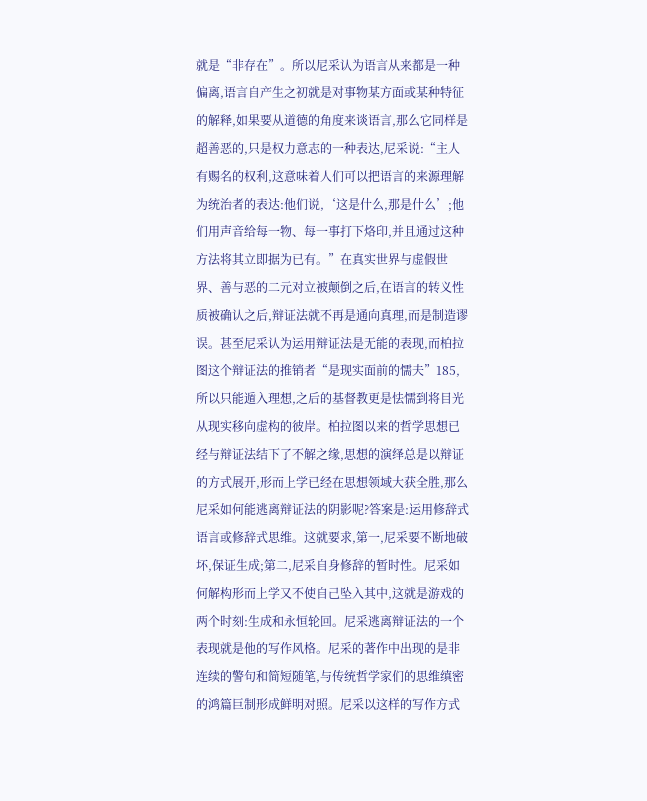就是“非存在”。所以尼采认为语言从来都是一种偏离,语言自产生之初就是对事物某方面或某种特征的解释,如果要从道德的角度来谈语言,那么它同样是超善恶的,只是权力意志的一种表达,尼采说:“主人有赐名的权利,这意味着人们可以把语言的来源理解为统治者的表达:他们说,‘这是什么,那是什么’;他们用声音给每一物、每一事打下烙印,并且通过这种方法将其立即据为已有。”在真实世界与虚假世界、善与恶的二元对立被颠倒之后,在语言的转义性质被确认之后,辩证法就不再是通向真理,而是制造谬误。甚至尼采认为运用辩证法是无能的表现,而柏拉图这个辩证法的推销者“是现实面前的懦夫”185,所以只能遁入理想,之后的基督教更是怯懦到将目光从现实移向虚构的彼岸。柏拉图以来的哲学思想已经与辩证法结下了不解之缘,思想的演绎总是以辩证的方式展开,形而上学已经在思想领域大获全胜,那么尼采如何能逃离辩证法的阴影呢?答案是:运用修辞式语言或修辞式思维。这就要求,第一,尼采要不断地破坏,保证生成;第二,尼采自身修辞的暂时性。尼采如何解构形而上学又不使自己坠入其中,这就是游戏的两个时刻:生成和永恒轮回。尼采逃离辩证法的一个表现就是他的写作风格。尼采的著作中出现的是非连续的警句和简短随笔,与传统哲学家们的思维缜密的鸿篇巨制形成鲜明对照。尼采以这样的写作方式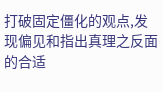打破固定僵化的观点,发现偏见和指出真理之反面的合适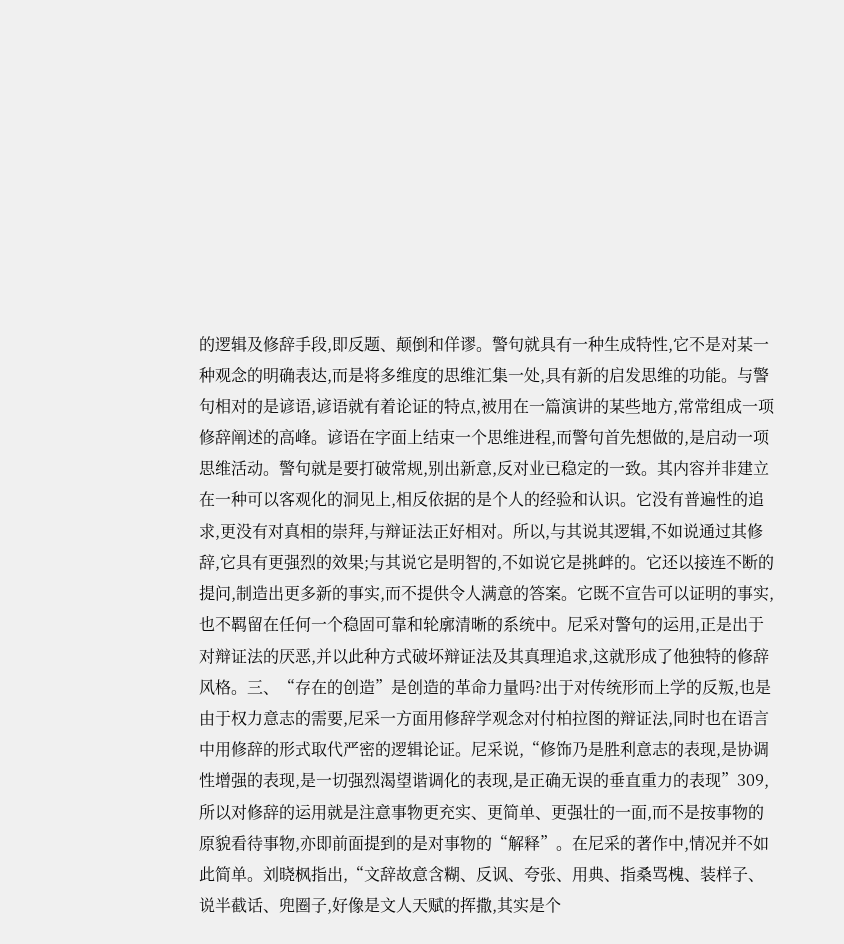的逻辑及修辞手段,即反题、颠倒和佯谬。警句就具有一种生成特性,它不是对某一种观念的明确表达,而是将多维度的思维汇集一处,具有新的启发思维的功能。与警句相对的是谚语,谚语就有着论证的特点,被用在一篇演讲的某些地方,常常组成一项修辞阐述的高峰。谚语在字面上结束一个思维进程,而警句首先想做的,是启动一项思维活动。警句就是要打破常规,别出新意,反对业已稳定的一致。其内容并非建立在一种可以客观化的洞见上,相反依据的是个人的经验和认识。它没有普遍性的追求,更没有对真相的崇拜,与辩证法正好相对。所以,与其说其逻辑,不如说通过其修辞,它具有更强烈的效果;与其说它是明智的,不如说它是挑衅的。它还以接连不断的提问,制造出更多新的事实,而不提供令人满意的答案。它既不宣告可以证明的事实,也不羁留在任何一个稳固可靠和轮廓清晰的系统中。尼采对警句的运用,正是出于对辩证法的厌恶,并以此种方式破坏辩证法及其真理追求,这就形成了他独特的修辞风格。三、“存在的创造”是创造的革命力量吗?出于对传统形而上学的反叛,也是由于权力意志的需要,尼采一方面用修辞学观念对付柏拉图的辩证法,同时也在语言中用修辞的形式取代严密的逻辑论证。尼采说,“修饰乃是胜利意志的表现,是协调性增强的表现,是一切强烈渴望谐调化的表现,是正确无误的垂直重力的表现”309,所以对修辞的运用就是注意事物更充实、更简单、更强壮的一面,而不是按事物的原貌看待事物,亦即前面提到的是对事物的“解释”。在尼采的著作中,情况并不如此简单。刘晓枫指出,“文辞故意含糊、反讽、夸张、用典、指桑骂槐、装样子、说半截话、兜圈子,好像是文人天赋的挥撒,其实是个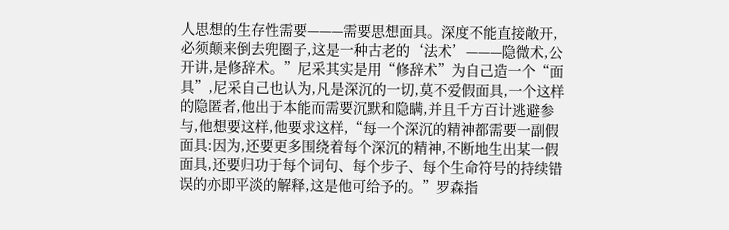人思想的生存性需要———需要思想面具。深度不能直接敞开,必须颠来倒去兜圈子,这是一种古老的‘法术’———隐微术,公开讲,是修辞术。”尼采其实是用“修辞术”为自己造一个“面具”,尼采自己也认为,凡是深沉的一切,莫不爱假面具,一个这样的隐匿者,他出于本能而需要沉默和隐瞒,并且千方百计逃避参与,他想要这样,他要求这样,“每一个深沉的精神都需要一副假面具:因为,还要更多围绕着每个深沉的精神,不断地生出某一假面具,还要归功于每个词句、每个步子、每个生命符号的持续错误的亦即平淡的解释,这是他可给予的。”罗森指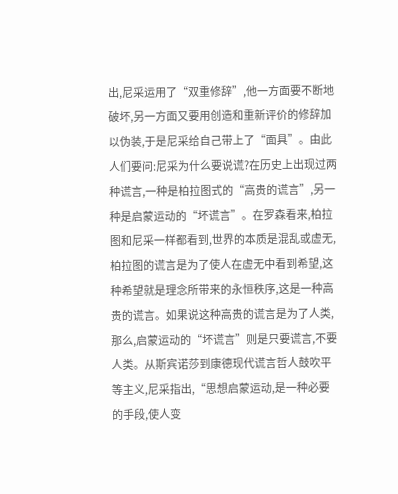出,尼采运用了“双重修辞”,他一方面要不断地破坏,另一方面又要用创造和重新评价的修辞加以伪装,于是尼采给自己带上了“面具”。由此人们要问:尼采为什么要说谎?在历史上出现过两种谎言,一种是柏拉图式的“高贵的谎言”,另一种是启蒙运动的“坏谎言”。在罗森看来,柏拉图和尼采一样都看到,世界的本质是混乱或虚无,柏拉图的谎言是为了使人在虚无中看到希望,这种希望就是理念所带来的永恒秩序,这是一种高贵的谎言。如果说这种高贵的谎言是为了人类,那么,启蒙运动的“坏谎言”则是只要谎言,不要人类。从斯宾诺莎到康德现代谎言哲人鼓吹平等主义,尼采指出,“思想启蒙运动,是一种必要的手段,使人变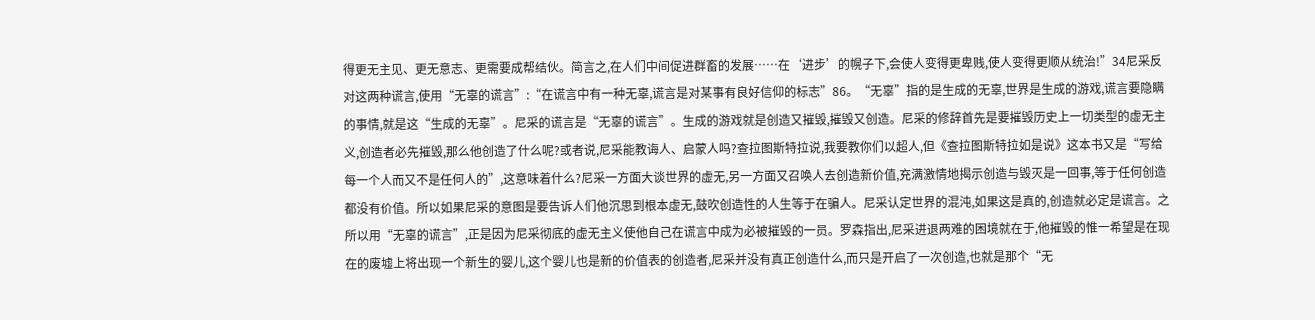得更无主见、更无意志、更需要成帮结伙。简言之,在人们中间促进群畜的发展……在‘进步’的幌子下,会使人变得更卑贱,使人变得更顺从统治!”34尼采反对这两种谎言,使用“无辜的谎言”:“在谎言中有一种无辜,谎言是对某事有良好信仰的标志”86。“无辜”指的是生成的无辜,世界是生成的游戏,谎言要隐瞒的事情,就是这“生成的无辜”。尼采的谎言是“无辜的谎言”。生成的游戏就是创造又摧毁,摧毁又创造。尼采的修辞首先是要摧毁历史上一切类型的虚无主义,创造者必先摧毁,那么他创造了什么呢?或者说,尼采能教诲人、启蒙人吗?查拉图斯特拉说,我要教你们以超人,但《查拉图斯特拉如是说》这本书又是“写给每一个人而又不是任何人的”,这意味着什么?尼采一方面大谈世界的虚无,另一方面又召唤人去创造新价值,充满激情地揭示创造与毁灭是一回事,等于任何创造都没有价值。所以如果尼采的意图是要告诉人们他沉思到根本虚无,鼓吹创造性的人生等于在骗人。尼采认定世界的混沌,如果这是真的,创造就必定是谎言。之所以用“无辜的谎言”,正是因为尼采彻底的虚无主义使他自己在谎言中成为必被摧毁的一员。罗森指出,尼采进退两难的困境就在于,他摧毁的惟一希望是在现在的废墟上将出现一个新生的婴儿,这个婴儿也是新的价值表的创造者,尼采并没有真正创造什么,而只是开启了一次创造,也就是那个“无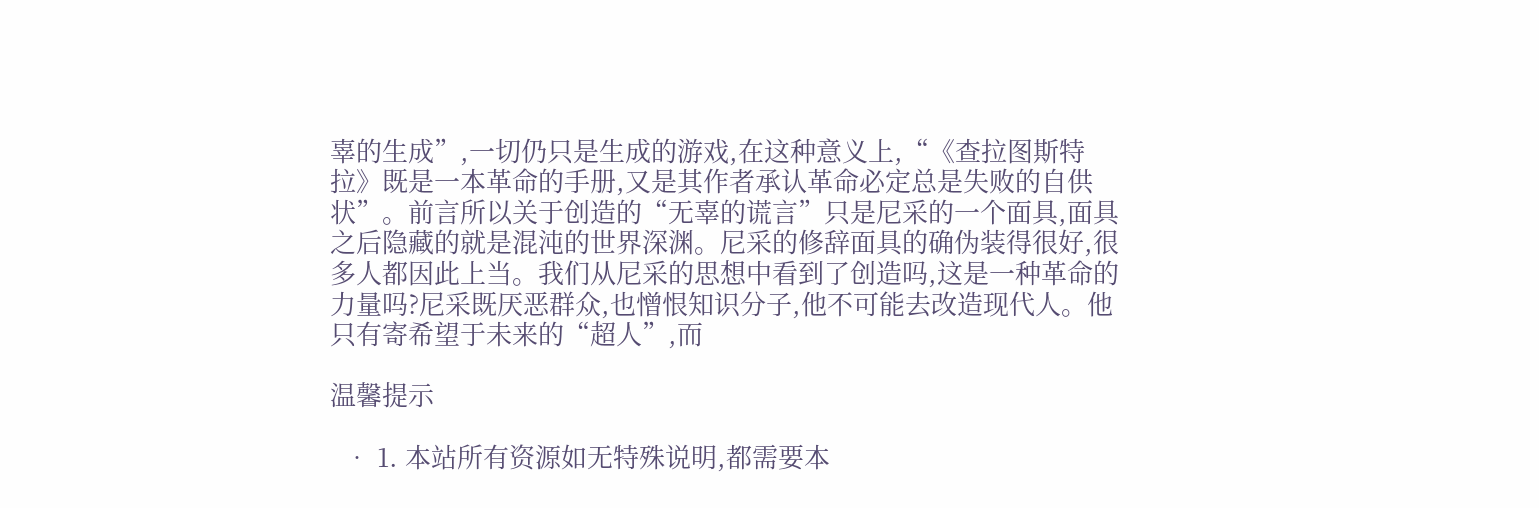辜的生成”,一切仍只是生成的游戏,在这种意义上,“《查拉图斯特拉》既是一本革命的手册,又是其作者承认革命必定总是失败的自供状”。前言所以关于创造的“无辜的谎言”只是尼采的一个面具,面具之后隐藏的就是混沌的世界深渊。尼采的修辞面具的确伪装得很好,很多人都因此上当。我们从尼采的思想中看到了创造吗,这是一种革命的力量吗?尼采既厌恶群众,也憎恨知识分子,他不可能去改造现代人。他只有寄希望于未来的“超人”,而

温馨提示

  • 1. 本站所有资源如无特殊说明,都需要本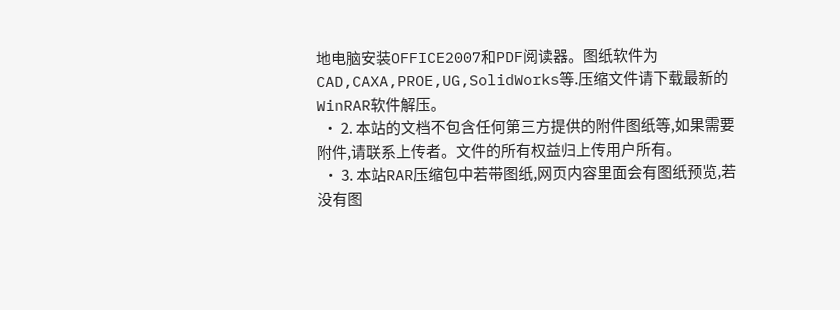地电脑安装OFFICE2007和PDF阅读器。图纸软件为CAD,CAXA,PROE,UG,SolidWorks等.压缩文件请下载最新的WinRAR软件解压。
  • 2. 本站的文档不包含任何第三方提供的附件图纸等,如果需要附件,请联系上传者。文件的所有权益归上传用户所有。
  • 3. 本站RAR压缩包中若带图纸,网页内容里面会有图纸预览,若没有图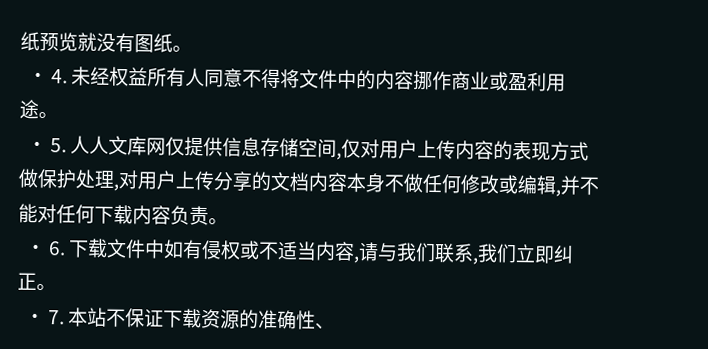纸预览就没有图纸。
  • 4. 未经权益所有人同意不得将文件中的内容挪作商业或盈利用途。
  • 5. 人人文库网仅提供信息存储空间,仅对用户上传内容的表现方式做保护处理,对用户上传分享的文档内容本身不做任何修改或编辑,并不能对任何下载内容负责。
  • 6. 下载文件中如有侵权或不适当内容,请与我们联系,我们立即纠正。
  • 7. 本站不保证下载资源的准确性、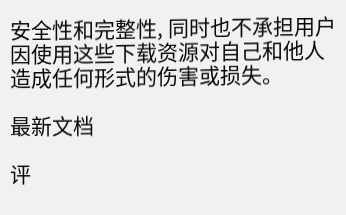安全性和完整性, 同时也不承担用户因使用这些下载资源对自己和他人造成任何形式的伤害或损失。

最新文档

评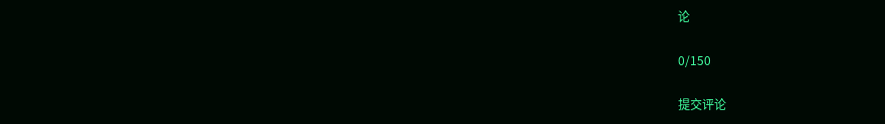论

0/150

提交评论